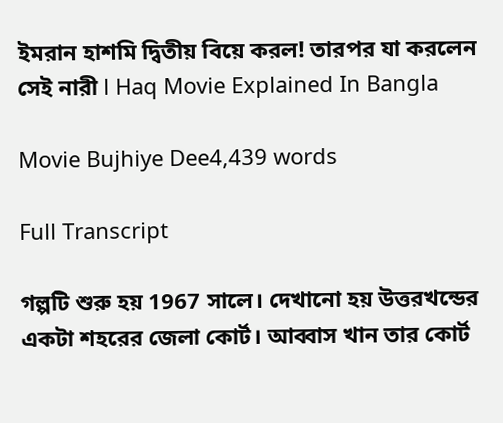ইমরান হাশমি দ্বিতীয় বিয়ে করল! তারপর যা করলেন সেই নারী l Haq Movie Explained In Bangla

Movie Bujhiye Dee4,439 words

Full Transcript

গল্পটি শুরু হয় 1967 সালে। দেখানো হয় উত্তরখন্ডের একটা শহরের জেলা কোর্ট। আব্বাস খান তার কোর্ট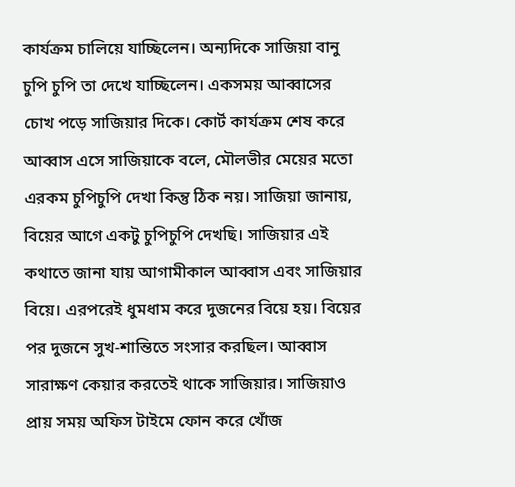কার্যক্রম চালিয়ে যাচ্ছিলেন। অন্যদিকে সাজিয়া বানু চুপি চুপি তা দেখে যাচ্ছিলেন। একসময় আব্বাসের চোখ পড়ে সাজিয়ার দিকে। কোর্ট কার্যক্রম শেষ করে আব্বাস এসে সাজিয়াকে বলে, মৌলভীর মেয়ের মতো এরকম চুপিচুপি দেখা কিন্তু ঠিক নয়। সাজিয়া জানায়, বিয়ের আগে একটু চুপিচুপি দেখছি। সাজিয়ার এই কথাতে জানা যায় আগামীকাল আব্বাস এবং সাজিয়ার বিয়ে। এরপরেই ধুমধাম করে দুজনের বিয়ে হয়। বিয়ের পর দুজনে সুখ-শান্তিতে সংসার করছিল। আব্বাস সারাক্ষণ কেয়ার করতেই থাকে সাজিয়ার। সাজিয়াও প্রায় সময় অফিস টাইমে ফোন করে খোঁজ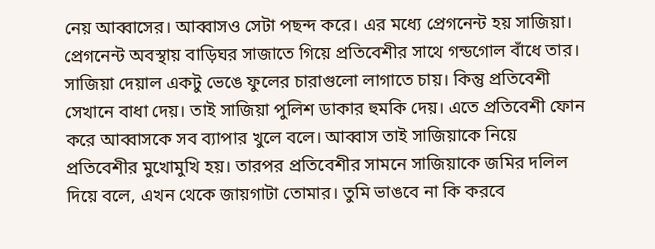নেয় আব্বাসের। আব্বাসও সেটা পছন্দ করে। এর মধ্যে প্রেগনেন্ট হয় সাজিয়া। প্রেগনেন্ট অবস্থায় বাড়িঘর সাজাতে গিয়ে প্রতিবেশীর সাথে গন্ডগোল বাঁধে তার। সাজিয়া দেয়াল একটু ভেঙে ফুলের চারাগুলো লাগাতে চায়। কিন্তু প্রতিবেশী সেখানে বাধা দেয়। তাই সাজিয়া পুলিশ ডাকার হুমকি দেয়। এতে প্রতিবেশী ফোন করে আব্বাসকে সব ব্যাপার খুলে বলে। আব্বাস তাই সাজিয়াকে নিয়ে প্রতিবেশীর মুখোমুখি হয়। তারপর প্রতিবেশীর সামনে সাজিয়াকে জমির দলিল দিয়ে বলে, এখন থেকে জায়গাটা তোমার। তুমি ভাঙবে না কি করবে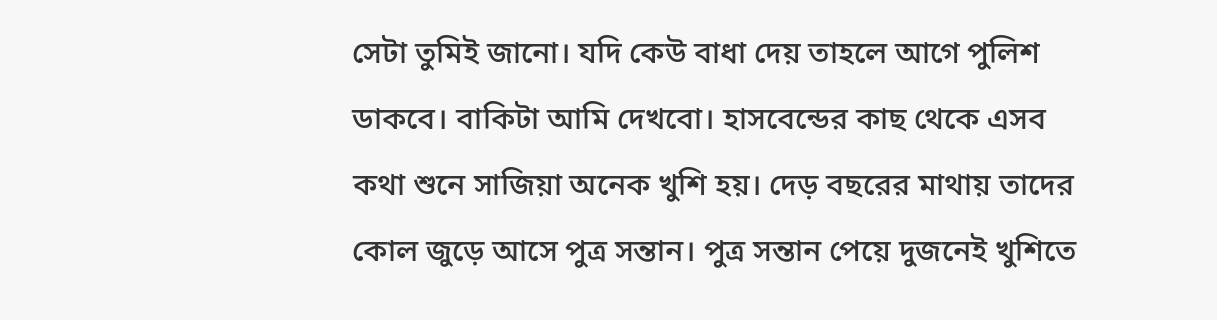সেটা তুমিই জানো। যদি কেউ বাধা দেয় তাহলে আগে পুলিশ ডাকবে। বাকিটা আমি দেখবো। হাসবেন্ডের কাছ থেকে এসব কথা শুনে সাজিয়া অনেক খুশি হয়। দেড় বছরের মাথায় তাদের কোল জুড়ে আসে পুত্র সন্তান। পুত্র সন্তান পেয়ে দুজনেই খুশিতে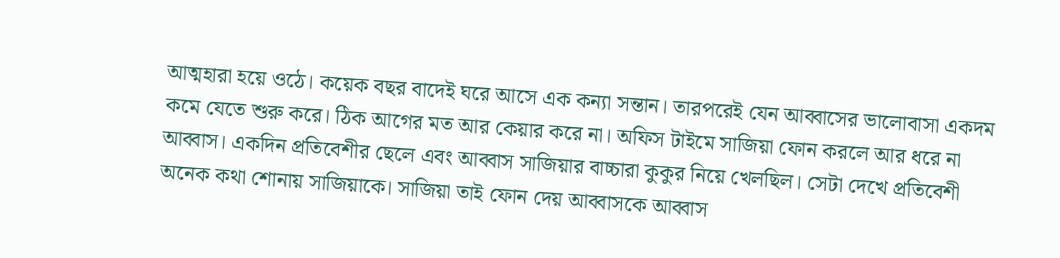আত্মহারা হয়ে ওঠে। কয়েক বছর বাদেই ঘরে আসে এক কন্যা সন্তান। তারপরেই যেন আব্বাসের ভালোবাসা একদম কমে যেতে শুরু করে। ঠিক আগের মত আর কেয়ার করে না। অফিস টাইমে সাজিয়া ফোন করলে আর ধরে না আব্বাস। একদিন প্রতিবেশীর ছেলে এবং আব্বাস সাজিয়ার বাচ্চারা কুকুর নিয়ে খেলছিল। সেটা দেখে প্রতিবেশী অনেক কথা শোনায় সাজিয়াকে। সাজিয়া তাই ফোন দেয় আব্বাসকে আব্বাস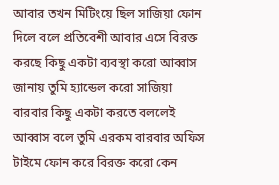আবার তখন মিটিংয়ে ছিল সাজিয়া ফোন দিলে বলে প্রতিবেশী আবার এসে বিরক্ত করছে কিছু একটা ব্যবস্থা করো আব্বাস জানায় তুমি হ্যান্ডেল করো সাজিয়া বারবার কিছু একটা করতে বললেই আব্বাস বলে তুমি এরকম বারবার অফিস টাইমে ফোন করে বিরক্ত করো কেন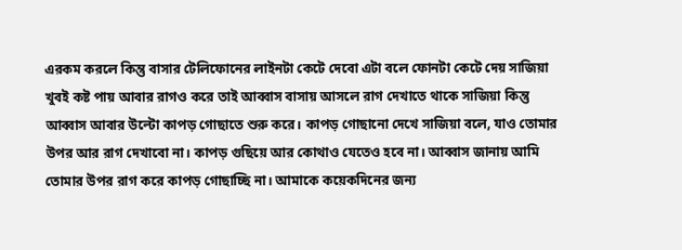এরকম করলে কিন্তু বাসার টেলিফোনের লাইনটা কেটে দেবো এটা বলে ফোনটা কেটে দেয় সাজিয়া খুবই কষ্ট পায় আবার রাগও করে তাই আব্বাস বাসায় আসলে রাগ দেখাতে থাকে সাজিয়া কিন্তু আব্বাস আবার উল্টো কাপড় গোছাতে শুরু করে। কাপড় গোছানো দেখে সাজিয়া বলে, যাও তোমার উপর আর রাগ দেখাবো না। কাপড় গুছিয়ে আর কোথাও যেতেও হবে না। আব্বাস জানায় আমি তোমার উপর রাগ করে কাপড় গোছাচ্ছি না। আমাকে কয়েকদিনের জন্য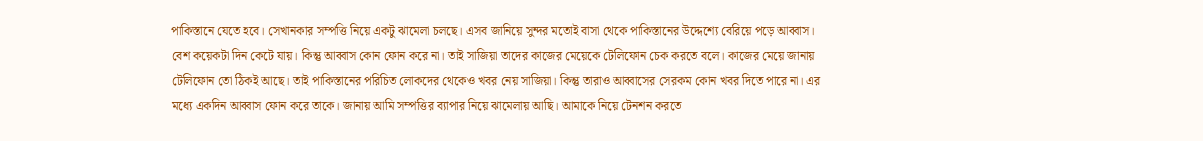পাকিস্তানে যেতে হবে। সেখানকার সম্পত্তি নিয়ে একটু ঝামেলা চলছে। এসব জানিয়ে সুন্দর মতোই বাসা থেকে পাকিস্তানের উদ্দেশ্যে বেরিয়ে পড়ে আব্বাস। বেশ কয়েকটা দিন কেটে যায়। কিন্তু আব্বাস কোন ফোন করে না। তাই সাজিয়া তাদের কাজের মেয়েকে টেলিফোন চেক করতে বলে। কাজের মেয়ে জানায় টেলিফোন তো ঠিকই আছে। তাই পাকিস্তানের পরিচিত লোকদের থেকেও খবর নেয় সাজিয়া। কিন্তু তারাও আব্বাসের সেরকম কোন খবর দিতে পারে না। এর মধ্যে একদিন আব্বাস ফোন করে তাকে। জানায় আমি সম্পত্তির ব্যাপার নিয়ে ঝামেলায় আছি। আমাকে নিয়ে টেনশন করতে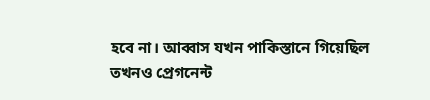হবে না। আব্বাস যখন পাকিস্তানে গিয়েছিল তখনও প্রেগনেন্ট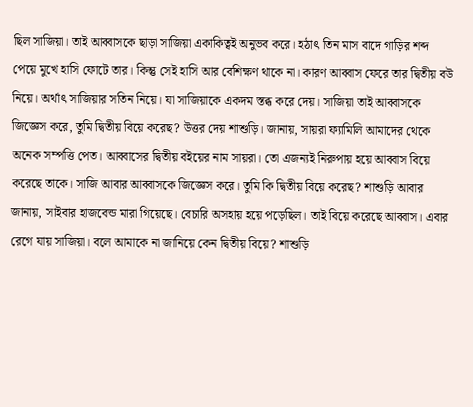ছিল সাজিয়া। তাই আব্বাসকে ছাড়া সাজিয়া একাকিত্বই অনুভব করে। হঠাৎ তিন মাস বাদে গাড়ির শব্দ পেয়ে মুখে হাসি ফোটে তার। কিন্তু সেই হাসি আর বেশিক্ষণ থাকে না। কারণ আব্বাস ফেরে তার দ্বিতীয় বউ নিয়ে। অর্থাৎ সাজিয়ার সতিন নিয়ে। যা সাজিয়াকে একদম স্তব্ধ করে দেয়। সাজিয়া তাই আব্বাসকে জিজ্ঞেস করে, তুমি দ্বিতীয় বিয়ে করেছ? উত্তর দেয় শাশুড়ি। জানায়, সায়রা ফ্যামিলি আমাদের থেকে অনেক সম্পত্তি পেত। আব্বাসের দ্বিতীয় বইয়ের নাম সায়রা। তো এজন্যই নিরুপায় হয়ে আব্বাস বিয়ে করেছে তাকে। সাজি আবার আব্বাসকে জিজ্ঞেস করে। তুমি কি দ্বিতীয় বিয়ে করেছ? শাশুড়ি আবার জানায়, সাইবার হাজবেন্ড মারা গিয়েছে। বেচারি অসহায় হয়ে পড়েছিল। তাই বিয়ে করেছে আব্বাস। এবার রেগে যায় সাজিয়া। বলে আমাকে না জানিয়ে কেন দ্বিতীয় বিয়ে? শাশুড়ি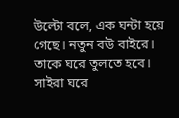উল্টো বলে, এক ঘন্টা হয়ে গেছে। নতুন বউ বাইরে। তাকে ঘরে তুলতে হবে। সাইরা ঘরে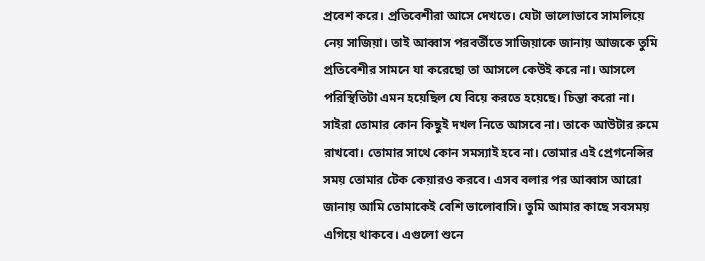প্রবেশ করে। প্রতিবেশীরা আসে দেখতে। যেটা ভালোভাবে সামলিয়ে নেয় সাজিয়া। তাই আব্বাস পরবর্তীতে সাজিয়াকে জানায় আজকে তুমি প্রতিবেশীর সামনে যা করেছো তা আসলে কেউই করে না। আসলে পরিস্থিতিটা এমন হয়েছিল যে বিয়ে করতে হয়েছে। চিন্তা করো না। সাইরা তোমার কোন কিছুই দখল নিতে আসবে না। তাকে আউটার রুমে রাখবো। তোমার সাথে কোন সমস্যাই হবে না। তোমার এই প্রেগনেন্সির সময় তোমার টেক কেয়ারও করবে। এসব বলার পর আব্বাস আরো জানায় আমি তোমাকেই বেশি ভালোবাসি। তুমি আমার কাছে সবসময় এগিয়ে থাকবে। এগুলো শুনে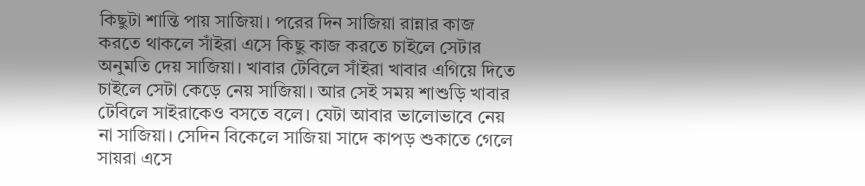কিছুটা শান্তি পায় সাজিয়া। পরের দিন সাজিয়া রান্নার কাজ করতে থাকলে সাঁইরা এসে কিছু কাজ করতে চাইলে সেটার অনুমতি দেয় সাজিয়া। খাবার টেবিলে সাঁইরা খাবার এগিয়ে দিতে চাইলে সেটা কেড়ে নেয় সাজিয়া। আর সেই সময় শাশুড়ি খাবার টেবিলে সাইরাকেও বসতে বলে। যেটা আবার ভালোভাবে নেয় না সাজিয়া। সেদিন বিকেলে সাজিয়া সাদে কাপড় শুকাতে গেলে সায়রা এসে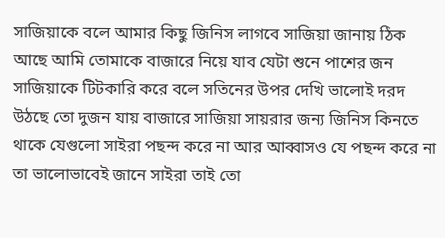সাজিয়াকে বলে আমার কিছু জিনিস লাগবে সাজিয়া জানায় ঠিক আছে আমি তোমাকে বাজারে নিয়ে যাব যেটা শুনে পাশের জন সাজিয়াকে টিটকারি করে বলে সতিনের উপর দেখি ভালোই দরদ উঠছে তো দুজন যায় বাজারে সাজিয়া সায়রার জন্য জিনিস কিনতে থাকে যেগুলো সাইরা পছন্দ করে না আর আব্বাসও যে পছন্দ করে না তা ভালোভাবেই জানে সাইরা তাই তো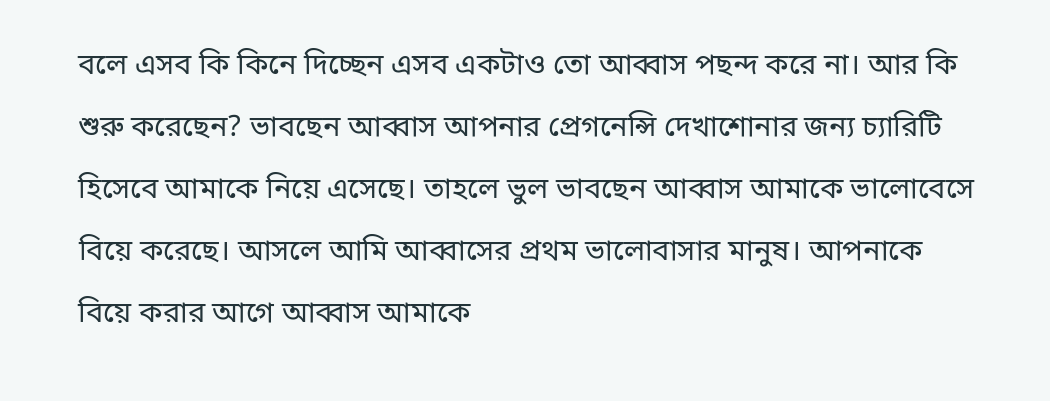বলে এসব কি কিনে দিচ্ছেন এসব একটাও তো আব্বাস পছন্দ করে না। আর কি শুরু করেছেন? ভাবছেন আব্বাস আপনার প্রেগনেন্সি দেখাশোনার জন্য চ্যারিটি হিসেবে আমাকে নিয়ে এসেছে। তাহলে ভুল ভাবছেন আব্বাস আমাকে ভালোবেসে বিয়ে করেছে। আসলে আমি আব্বাসের প্রথম ভালোবাসার মানুষ। আপনাকে বিয়ে করার আগে আব্বাস আমাকে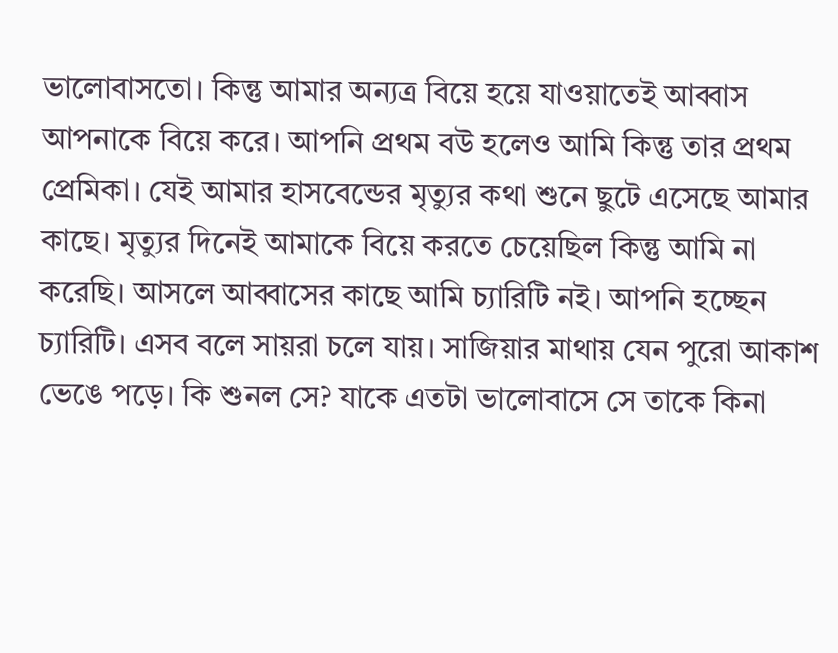ভালোবাসতো। কিন্তু আমার অন্যত্র বিয়ে হয়ে যাওয়াতেই আব্বাস আপনাকে বিয়ে করে। আপনি প্রথম বউ হলেও আমি কিন্তু তার প্রথম প্রেমিকা। যেই আমার হাসবেন্ডের মৃত্যুর কথা শুনে ছুটে এসেছে আমার কাছে। মৃত্যুর দিনেই আমাকে বিয়ে করতে চেয়েছিল কিন্তু আমি না করেছি। আসলে আব্বাসের কাছে আমি চ্যারিটি নই। আপনি হচ্ছেন চ্যারিটি। এসব বলে সায়রা চলে যায়। সাজিয়ার মাথায় যেন পুরো আকাশ ভেঙে পড়ে। কি শুনল সে? যাকে এতটা ভালোবাসে সে তাকে কিনা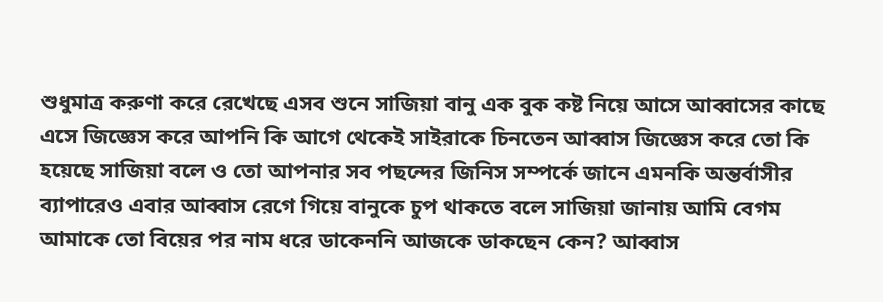শুধুমাত্র করুণা করে রেখেছে এসব শুনে সাজিয়া বানু এক বুক কষ্ট নিয়ে আসে আব্বাসের কাছে এসে জিজ্ঞেস করে আপনি কি আগে থেকেই সাইরাকে চিনতেন আব্বাস জিজ্ঞেস করে তো কি হয়েছে সাজিয়া বলে ও তো আপনার সব পছন্দের জিনিস সম্পর্কে জানে এমনকি অন্তর্বাসীর ব্যাপারেও এবার আব্বাস রেগে গিয়ে বানুকে চুপ থাকতে বলে সাজিয়া জানায় আমি বেগম আমাকে তো বিয়ের পর নাম ধরে ডাকেননি আজকে ডাকছেন কেন? আব্বাস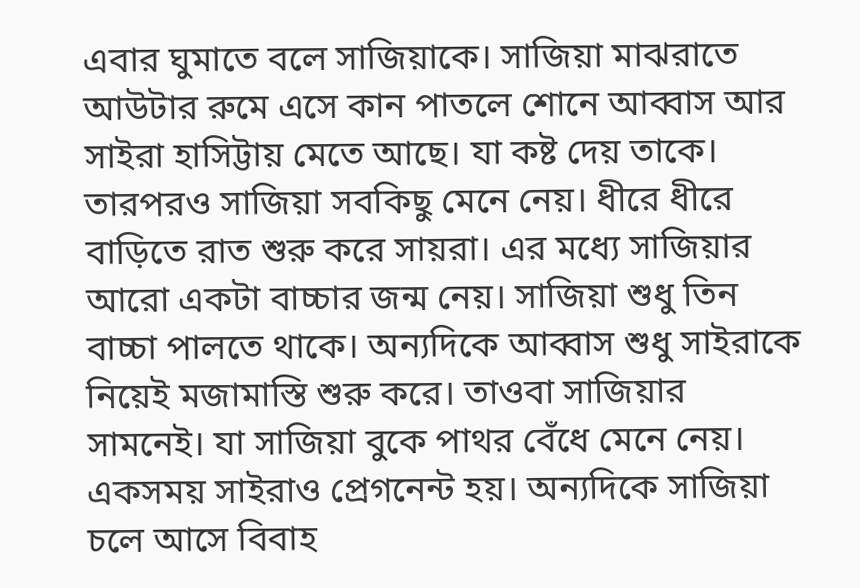এবার ঘুমাতে বলে সাজিয়াকে। সাজিয়া মাঝরাতে আউটার রুমে এসে কান পাতলে শোনে আব্বাস আর সাইরা হাসিট্টায় মেতে আছে। যা কষ্ট দেয় তাকে। তারপরও সাজিয়া সবকিছু মেনে নেয়। ধীরে ধীরে বাড়িতে রাত শুরু করে সায়রা। এর মধ্যে সাজিয়ার আরো একটা বাচ্চার জন্ম নেয়। সাজিয়া শুধু তিন বাচ্চা পালতে থাকে। অন্যদিকে আব্বাস শুধু সাইরাকে নিয়েই মজামাস্তি শুরু করে। তাওবা সাজিয়ার সামনেই। যা সাজিয়া বুকে পাথর বেঁধে মেনে নেয়। একসময় সাইরাও প্রেগনেন্ট হয়। অন্যদিকে সাজিয়া চলে আসে বিবাহ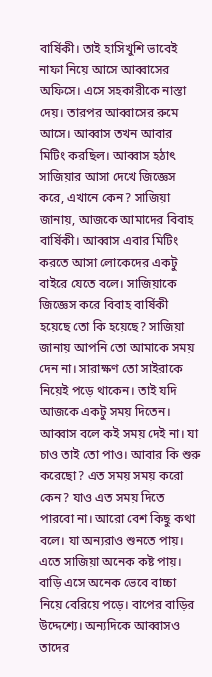বার্ষিকী। তাই হাসিখুশি ভাবেই নাফা নিয়ে আসে আব্বাসের অফিসে। এসে সহকারীকে নাস্তা দেয়। তারপর আব্বাসের রুমে আসে। আব্বাস তখন আবার মিটিং করছিল। আব্বাস হঠাৎ সাজিয়ার আসা দেখে জিজ্ঞেস করে, এখানে কেন? সাজিয়া জানায়, আজকে আমাদের বিবাহ বার্ষিকী। আব্বাস এবার মিটিং করতে আসা লোকেদের একটু বাইরে যেতে বলে। সাজিয়াকে জিজ্ঞেস করে বিবাহ বার্ষিকী হয়েছে তো কি হয়েছে? সাজিয়া জানায় আপনি তো আমাকে সময় দেন না। সারাক্ষণ তো সাইরাকে নিয়েই পড়ে থাকেন। তাই যদি আজকে একটু সময় দিতেন। আব্বাস বলে কই সময় দেই না। যা চাও তাই তো পাও। আবার কি শুরু করেছো? এত সময় সময় করো কেন? যাও এত সময় দিতে পারবো না। আরো বেশ কিছু কথা বলে। যা অন্যরাও শুনতে পায়। এতে সাজিয়া অনেক কষ্ট পায়। বাড়ি এসে অনেক ভেবে বাচ্চা নিয়ে বেরিয়ে পড়ে। বাপের বাড়ির উদ্দেশ্যে। অন্যদিকে আব্বাসও তাদের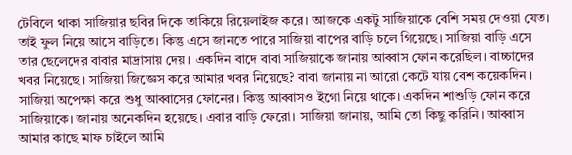টেবিলে থাকা সাজিয়ার ছবির দিকে তাকিয়ে রিয়েলাইজ করে। আজকে একটু সাজিয়াকে বেশি সময় দেওয়া যেত। তাই ফুল নিয়ে আসে বাড়িতে। কিন্তু এসে জানতে পারে সাজিয়া বাপের বাড়ি চলে গিয়েছে। সাজিয়া বাড়ি এসে তার ছেলেদের বাবার মাদ্রাসায় দেয়। একদিন বাদে বাবা সাজিয়াকে জানায় আব্বাস ফোন করেছিল। বাচ্চাদের খবর নিয়েছে। সাজিয়া জিজ্ঞেস করে আমার খবর নিয়েছে? বাবা জানায় না আরো কেটে যায় বেশ কয়েকদিন। সাজিয়া অপেক্ষা করে শুধু আব্বাসের ফোনের। কিন্তু আব্বাসও ইগো নিয়ে থাকে। একদিন শাশুড়ি ফোন করে সাজিয়াকে। জানায় অনেকদিন হয়েছে। এবার বাড়ি ফেরো। সাজিয়া জানায়, আমি তো কিছু করিনি। আব্বাস আমার কাছে মাফ চাইলে আমি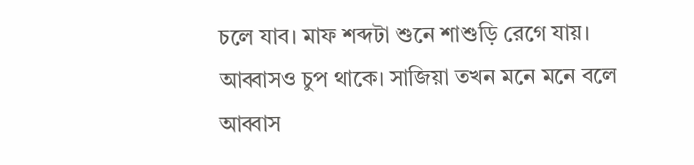চলে যাব। মাফ শব্দটা শুনে শাশুড়ি রেগে যায়। আব্বাসও চুপ থাকে। সাজিয়া তখন মনে মনে বলে আব্বাস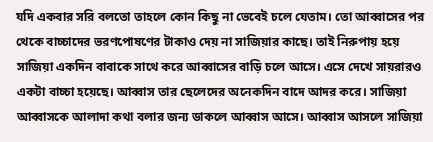যদি একবার সরি বলতো তাহলে কোন কিছু না ভেবেই চলে যেতাম। তো আব্বাসের পর থেকে বাচ্চাদের ভরণপোষণের টাকাও দেয় না সাজিয়ার কাছে। তাই নিরুপায় হয়ে সাজিয়া একদিন বাবাকে সাথে করে আব্বাসের বাড়ি চলে আসে। এসে দেখে সায়রারও একটা বাচ্চা হয়েছে। আব্বাস তার ছেলেদের অনেকদিন বাদে আদর করে। সাজিয়া আব্বাসকে আলাদা কথা বলার জন্য ডাকলে আব্বাস আসে। আব্বাস আসলে সাজিয়া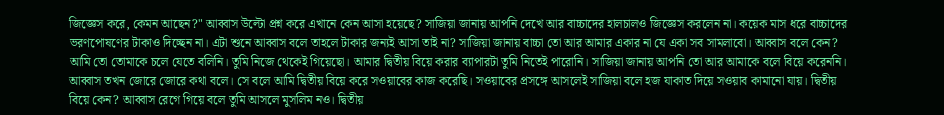জিজ্ঞেস করে, কেমন আছেন?" আব্বাস উল্টো প্রশ্ন করে এখানে কেন আসা হয়েছে? সাজিয়া জানায় আপনি দেখে আর বাচ্চাদের হালচালও জিজ্ঞেস করলেন না। কয়েক মাস ধরে বাচ্চাদের ভরণপোষণের টাকাও দিচ্ছেন না। এটা শুনে আব্বাস বলে তাহলে টাকার জন্যই আসা তাই না? সাজিয়া জানায় বাচ্চা তো আর আমার একার না যে একা সব সামলাবো। আব্বাস বলে কেন? আমি তো তোমাকে চলে যেতে বলিনি। তুমি নিজে থেকেই গিয়েছো। আমার দ্বিতীয় বিয়ে করার ব্যাপারটা তুমি নিতেই পারোনি। সাজিয়া জানায় আপনি তো আর আমাকে বলে বিয়ে করেননি। আব্বাস তখন জোরে জোরে কথা বলে। সে বলে আমি দ্বিতীয় বিয়ে করে সওয়াবের কাজ করেছি। সওয়াবের প্রসঙ্গে আসলেই সাজিয়া বলে হজ যাকাত দিয়ে সওয়াব কামানো যায়। দ্বিতীয় বিয়ে কেন? আব্বাস রেগে গিয়ে বলে তুমি আসলে মুসলিম নও। দ্বিতীয়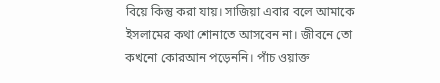বিয়ে কিন্তু করা যায়। সাজিয়া এবার বলে আমাকে ইসলামের কথা শোনাতে আসবেন না। জীবনে তো কখনো কোরআন পড়েননি। পাঁচ ওয়াক্ত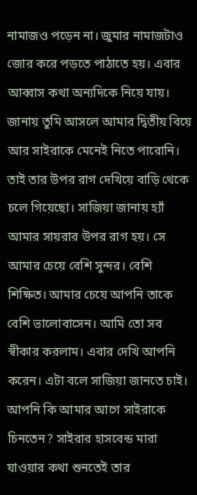নামাজও পড়েন না। জুমার নামাজটাও জোর করে পড়তে পাঠাতে হয়। এবার আব্বাস কথা অন্যদিকে নিয়ে যায়। জানায় তুমি আসলে আমার দ্বিতীয় বিয়ে আর সাইরাকে মেনেই নিতে পারোনি। তাই তার উপর রাগ দেখিয়ে বাড়ি থেকে চলে গিয়েছো। সাজিয়া জানায় হ্যাঁ আমার সায়রার উপর রাগ হয়। সে আমার চেয়ে বেশি সুন্দর। বেশি শিক্ষিত। আমার চেয়ে আপনি তাকে বেশি ভালোবাসেন। আমি তো সব স্বীকার করলাম। এবার দেখি আপনি করেন। এটা বলে সাজিয়া জানতে চাই। আপনি কি আমার আগে সাইরাকে চিনতেন? সাইরার হাসবেন্ড মারা যাওয়ার কথা শুনতেই তার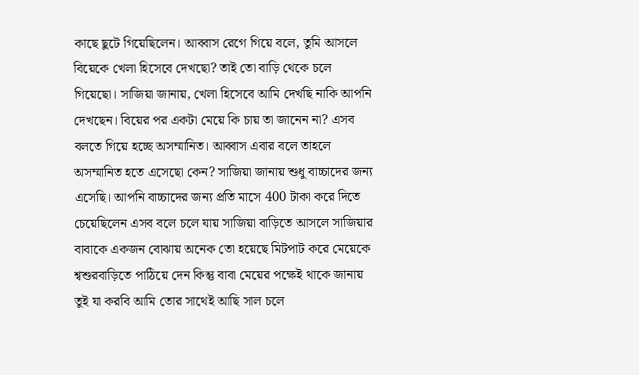কাছে ছুটে গিয়েছিলেন। আব্বাস রেগে গিয়ে বলে, তুমি আসলে বিয়েকে খেলা হিসেবে দেখছো? তাই তো বাড়ি থেকে চলে গিয়েছো। সাজিয়া জানায়, খেলা হিসেবে আমি দেখছি নাকি আপনি দেখছেন। বিয়ের পর একটা মেয়ে কি চায় তা জানেন না? এসব বলতে গিয়ে হচ্ছে অসম্মানিত। আব্বাস এবার বলে তাহলে অসম্মানিত হতে এসেছো কেন? সাজিয়া জানায় শুধু বাচ্চাদের জন্য এসেছি। আপনি বাচ্চাদের জন্য প্রতি মাসে 400 টাকা করে দিতে চেয়েছিলেন এসব বলে চলে যায় সাজিয়া বাড়িতে আসলে সাজিয়ার বাবাকে একজন বোঝায় অনেক তো হয়েছে মিটপাট করে মেয়েকে শ্বশুরবাড়িতে পাঠিয়ে দেন কিন্তু বাবা মেয়ের পক্ষেই থাকে জানায় তুই যা করবি আমি তোর সাথেই আছি সাল চলে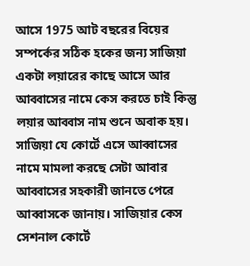আসে 1975 আট বছরের বিয়ের সম্পর্কের সঠিক হকের জন্য সাজিয়া একটা লয়ারের কাছে আসে আর আব্বাসের নামে কেস করতে চাই কিন্তু লয়ার আব্বাস নাম শুনে অবাক হয়। সাজিয়া যে কোর্টে এসে আব্বাসের নামে মামলা করছে সেটা আবার আব্বাসের সহকারী জানতে পেরে আব্বাসকে জানায়। সাজিয়ার কেস সেশনাল কোর্টে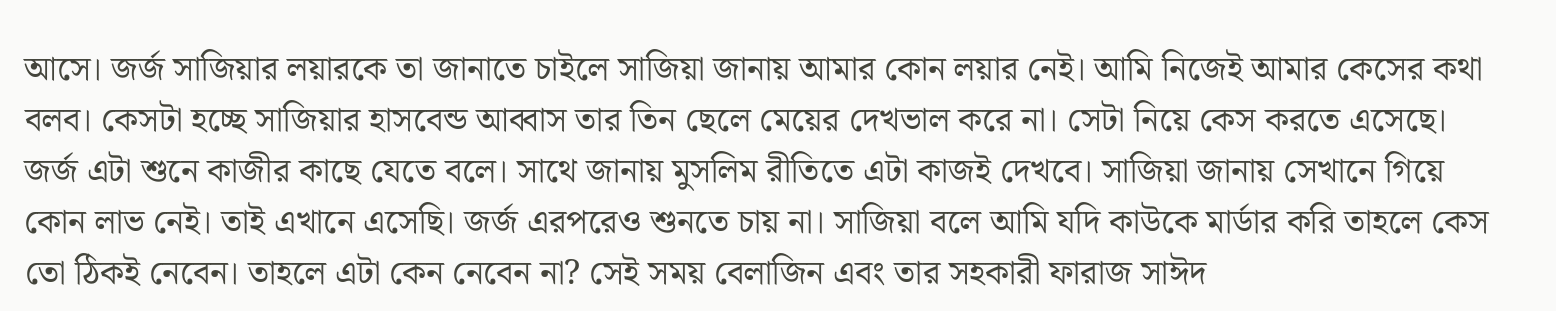আসে। জর্জ সাজিয়ার লয়ারকে তা জানাতে চাইলে সাজিয়া জানায় আমার কোন লয়ার নেই। আমি নিজেই আমার কেসের কথা বলব। কেসটা হচ্ছে সাজিয়ার হাসবেন্ড আব্বাস তার তিন ছেলে মেয়ের দেখভাল করে না। সেটা নিয়ে কেস করতে এসেছে। জর্জ এটা শুনে কাজীর কাছে যেতে বলে। সাথে জানায় মুসলিম রীতিতে এটা কাজই দেখবে। সাজিয়া জানায় সেখানে গিয়ে কোন লাভ নেই। তাই এখানে এসেছি। জর্জ এরপরেও শুনতে চায় না। সাজিয়া বলে আমি যদি কাউকে মার্ডার করি তাহলে কেস তো ঠিকই নেবেন। তাহলে এটা কেন নেবেন না? সেই সময় বেলাজিন এবং তার সহকারী ফারাজ সাঈদ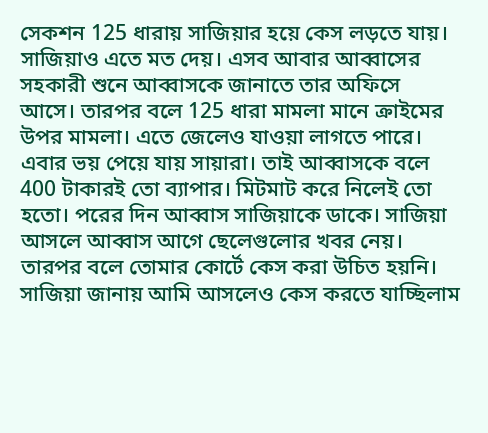সেকশন 125 ধারায় সাজিয়ার হয়ে কেস লড়তে যায়। সাজিয়াও এতে মত দেয়। এসব আবার আব্বাসের সহকারী শুনে আব্বাসকে জানাতে তার অফিসে আসে। তারপর বলে 125 ধারা মামলা মানে ক্রাইমের উপর মামলা। এতে জেলেও যাওয়া লাগতে পারে। এবার ভয় পেয়ে যায় সায়ারা। তাই আব্বাসকে বলে 400 টাকারই তো ব্যাপার। মিটমাট করে নিলেই তো হতো। পরের দিন আব্বাস সাজিয়াকে ডাকে। সাজিয়া আসলে আব্বাস আগে ছেলেগুলোর খবর নেয়। তারপর বলে তোমার কোর্টে কেস করা উচিত হয়নি। সাজিয়া জানায় আমি আসলেও কেস করতে যাচ্ছিলাম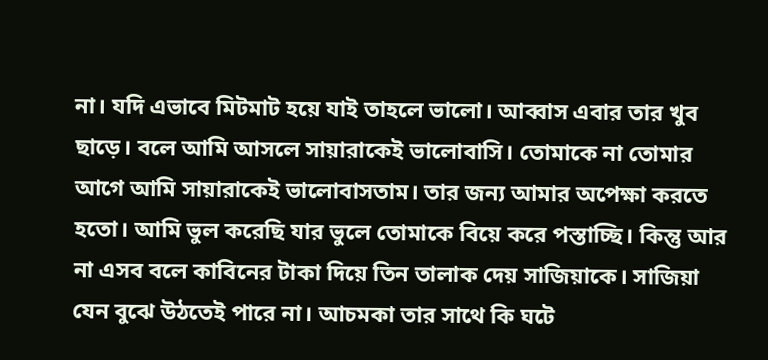না। যদি এভাবে মিটমাট হয়ে যাই তাহলে ভালো। আব্বাস এবার তার খুব ছাড়ে। বলে আমি আসলে সায়ারাকেই ভালোবাসি। তোমাকে না তোমার আগে আমি সায়ারাকেই ভালোবাসতাম। তার জন্য আমার অপেক্ষা করতে হতো। আমি ভুল করেছি যার ভুলে তোমাকে বিয়ে করে পস্তাচ্ছি। কিন্তু আর না এসব বলে কাবিনের টাকা দিয়ে তিন তালাক দেয় সাজিয়াকে। সাজিয়া যেন বুঝে উঠতেই পারে না। আচমকা তার সাথে কি ঘটে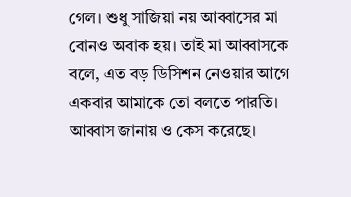গেল। শুধু সাজিয়া নয় আব্বাসের মা বোনও অবাক হয়। তাই মা আব্বাসকে বলে, এত বড় ডিসিশন নেওয়ার আগে একবার আমাকে তো বলতে পারতি। আব্বাস জানায় ও কেস করেছে।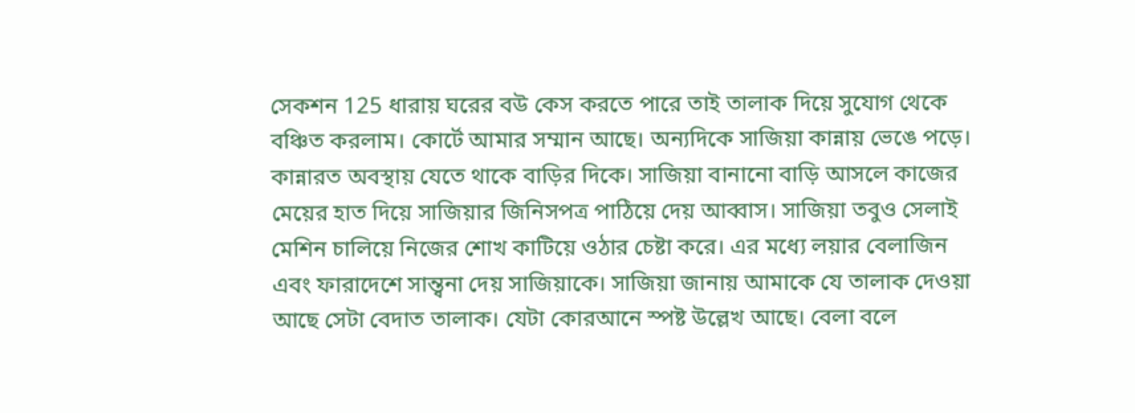সেকশন 125 ধারায় ঘরের বউ কেস করতে পারে তাই তালাক দিয়ে সুযোগ থেকে বঞ্চিত করলাম। কোর্টে আমার সম্মান আছে। অন্যদিকে সাজিয়া কান্নায় ভেঙে পড়ে। কান্নারত অবস্থায় যেতে থাকে বাড়ির দিকে। সাজিয়া বানানো বাড়ি আসলে কাজের মেয়ের হাত দিয়ে সাজিয়ার জিনিসপত্র পাঠিয়ে দেয় আব্বাস। সাজিয়া তবুও সেলাই মেশিন চালিয়ে নিজের শোখ কাটিয়ে ওঠার চেষ্টা করে। এর মধ্যে লয়ার বেলাজিন এবং ফারাদেশে সান্ত্বনা দেয় সাজিয়াকে। সাজিয়া জানায় আমাকে যে তালাক দেওয়া আছে সেটা বেদাত তালাক। যেটা কোরআনে স্পষ্ট উল্লেখ আছে। বেলা বলে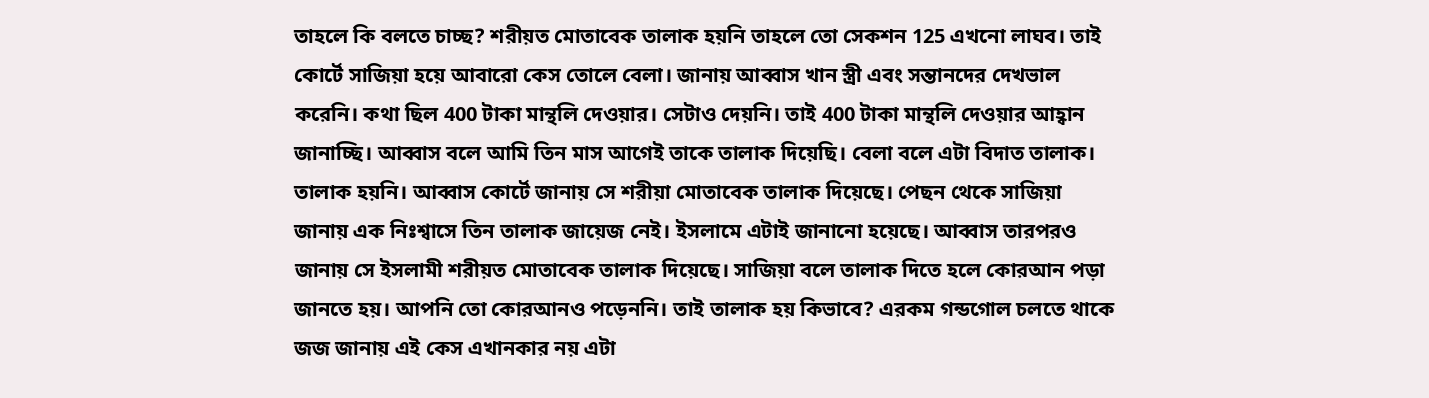তাহলে কি বলতে চাচ্ছ? শরীয়ত মোতাবেক তালাক হয়নি তাহলে তো সেকশন 125 এখনো লাঘব। তাই কোর্টে সাজিয়া হয়ে আবারো কেস তোলে বেলা। জানায় আব্বাস খান স্ত্রী এবং সন্তানদের দেখভাল করেনি। কথা ছিল 400 টাকা মান্থলি দেওয়ার। সেটাও দেয়নি। তাই 400 টাকা মান্থলি দেওয়ার আহ্বান জানাচ্ছি। আব্বাস বলে আমি তিন মাস আগেই তাকে তালাক দিয়েছি। বেলা বলে এটা বিদাত তালাক। তালাক হয়নি। আব্বাস কোর্টে জানায় সে শরীয়া মোতাবেক তালাক দিয়েছে। পেছন থেকে সাজিয়া জানায় এক নিঃশ্বাসে তিন তালাক জায়েজ নেই। ইসলামে এটাই জানানো হয়েছে। আব্বাস তারপরও জানায় সে ইসলামী শরীয়ত মোতাবেক তালাক দিয়েছে। সাজিয়া বলে তালাক দিতে হলে কোরআন পড়া জানতে হয়। আপনি তো কোরআনও পড়েননি। তাই তালাক হয় কিভাবে? এরকম গন্ডগোল চলতে থাকে জজ জানায় এই কেস এখানকার নয় এটা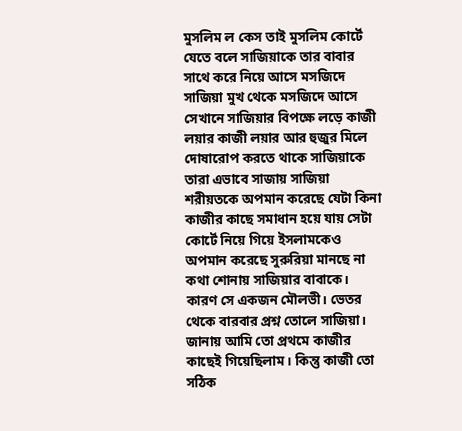মুসলিম ল কেস তাই মুসলিম কোর্টে যেতে বলে সাজিয়াকে তার বাবার সাথে করে নিয়ে আসে মসজিদে সাজিয়া মুখ থেকে মসজিদে আসে সেখানে সাজিয়ার বিপক্ষে লড়ে কাজী লয়ার কাজী লয়ার আর হুজুর মিলে দোষারোপ করতে থাকে সাজিয়াকে তারা এভাবে সাজায় সাজিয়া শরীয়তকে অপমান করেছে যেটা কিনা কাজীর কাছে সমাধান হয়ে যায় সেটা কোর্টে নিয়ে গিয়ে ইসলামকেও অপমান করেছে সুরুরিয়া মানছে না কথা শোনায় সাজিয়ার বাবাকে। কারণ সে একজন মৌলভী। ভেতর থেকে বারবার প্রশ্ন তোলে সাজিয়া। জানায় আমি তো প্রথমে কাজীর কাছেই গিয়েছিলাম। কিন্তু কাজী তো সঠিক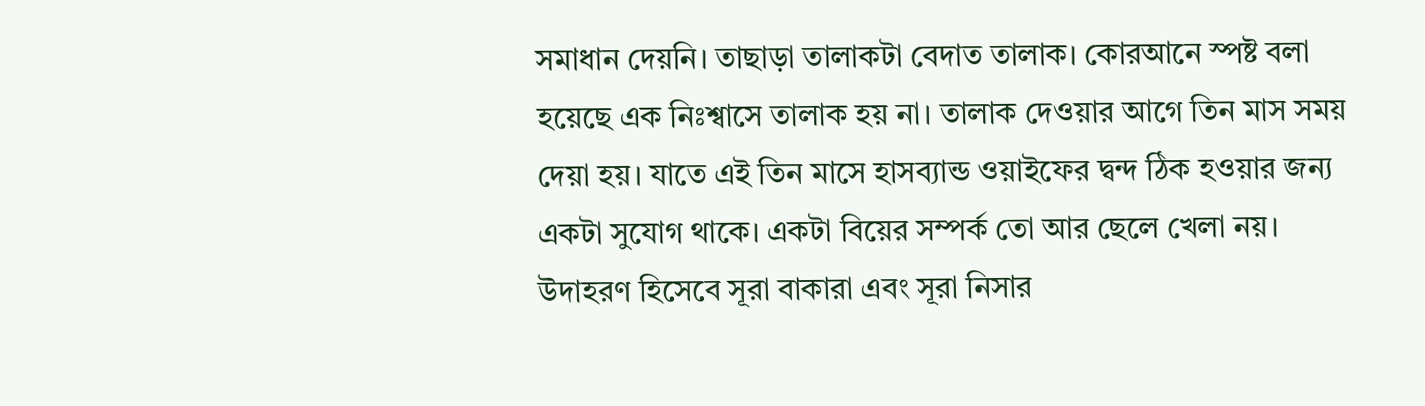সমাধান দেয়নি। তাছাড়া তালাকটা বেদাত তালাক। কোরআনে স্পষ্ট বলা হয়েছে এক নিঃশ্বাসে তালাক হয় না। তালাক দেওয়ার আগে তিন মাস সময় দেয়া হয়। যাতে এই তিন মাসে হাসব্যান্ড ওয়াইফের দ্বন্দ ঠিক হওয়ার জন্য একটা সুযোগ থাকে। একটা বিয়ের সম্পর্ক তো আর ছেলে খেলা নয়। উদাহরণ হিসেবে সূরা বাকারা এবং সূরা নিসার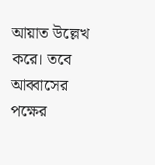আয়াত উল্লেখ করে। তবে আব্বাসের পক্ষের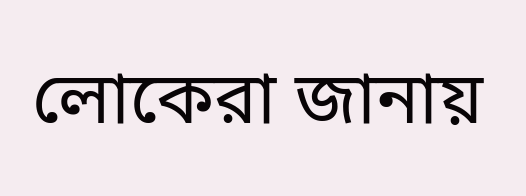লোকেরা জানায়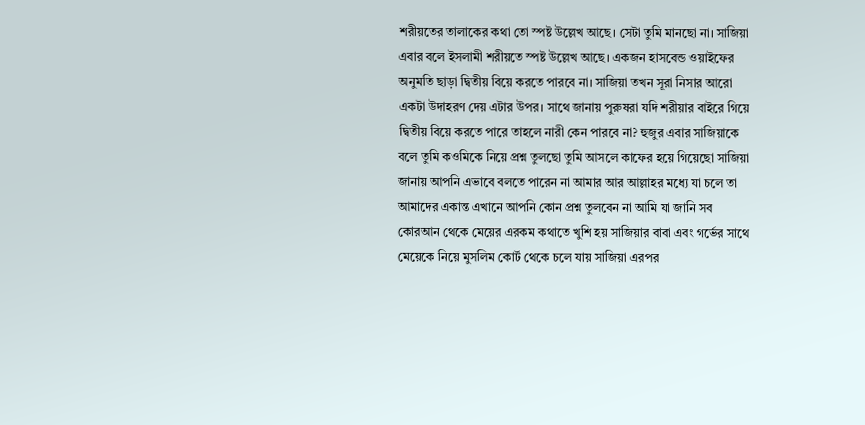শরীয়তের তালাকের কথা তো স্পষ্ট উল্লেখ আছে। সেটা তুমি মানছো না। সাজিয়া এবার বলে ইসলামী শরীয়তে স্পষ্ট উল্লেখ আছে। একজন হাসবেন্ড ওয়াইফের অনুমতি ছাড়া দ্বিতীয় বিয়ে করতে পারবে না। সাজিয়া তখন সূরা নিসার আরো একটা উদাহরণ দেয় এটার উপর। সাথে জানায় পুরুষরা যদি শরীয়ার বাইরে গিয়ে দ্বিতীয় বিয়ে করতে পারে তাহলে নারী কেন পারবে না? হুজুর এবার সাজিয়াকে বলে তুমি কওমিকে নিয়ে প্রশ্ন তুলছো তুমি আসলে কাফের হয়ে গিয়েছো সাজিয়া জানায় আপনি এভাবে বলতে পারেন না আমার আর আল্লাহর মধ্যে যা চলে তা আমাদের একান্ত এখানে আপনি কোন প্রশ্ন তুলবেন না আমি যা জানি সব কোরআন থেকে মেয়ের এরকম কথাতে খুশি হয় সাজিয়ার বাবা এবং গর্ভের সাথে মেয়েকে নিয়ে মুসলিম কোর্ট থেকে চলে যায় সাজিয়া এরপর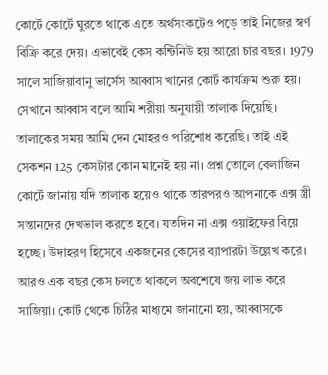কোর্টে কোর্টে ঘুরতে থাকে এতে অর্থসংকটেও পড়ে তাই নিজের স্বর্ণ বিক্রি করে দেয়। এভাবেই কেস কন্টিনিউ হয় আরো চার বছর। 1979 সালে সাজিয়াবানু ভার্সেস আব্বাস খানের কোর্ট কার্যক্রম শুরু হয়। সেখানে আব্বাস বলে আমি শরীয়া অনুযায়ী তালাক দিয়েছি। তালাকের সময় আমি দেন মোহরও পরিশোধ করেছি। তাই এই সেকশন 125 কেসটার কোন মানেই হয় না। প্রশ্ন তোলে বেলাজিন কোর্টে জানায় যদি তালাক হয়েও থাকে তারপরও আপনাকে এক্স স্ত্রী সন্তানদের দেখভাল করতে হবে। যতদিন না এক্স ওয়াইফের বিয়ে হচ্ছে। উদাহরণ হিসেবে একজনের কেসের ব্যাপারটা উল্লেখ করে। আরও এক বছর কেস চলতে থাকলে অবশেষে জয় লাভ করে সাজিয়া। কোর্ট থেকে চিঠির মাধ্যমে জানানো হয়, আব্বাসকে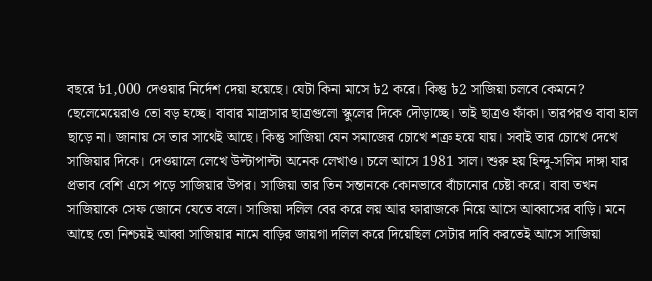বছরে ৳1,000 দেওয়ার নির্দেশ দেয়া হয়েছে। যেটা কিনা মাসে ৳2 করে। কিন্তু ৳2 সাজিয়া চলবে কেমনে? ছেলেমেয়েরাও তো বড় হচ্ছে। বাবার মাদ্রাসার ছাত্রগুলো স্কুলের দিকে দৌড়াচ্ছে। তাই ছাত্রও ফাঁকা। তারপরও বাবা হাল ছাড়ে না। জানায় সে তার সাথেই আছে। কিন্তু সাজিয়া যেন সমাজের চোখে শত্রু হয়ে যায়। সবাই তার চোখে দেখে সাজিয়ার দিকে। দেওয়ালে লেখে উল্টাপাল্টা অনেক লেখাও। চলে আসে 1981 সাল। শুরু হয় হিন্দু-সলিম দাঙ্গা যার প্রভাব বেশি এসে পড়ে সাজিয়ার উপর। সাজিয়া তার তিন সন্তানকে কোনভাবে বাঁচানোর চেষ্টা করে। বাবা তখন সাজিয়াকে সেফ জোনে যেতে বলে। সাজিয়া দলিল বের করে লয় আর ফারাজকে নিয়ে আসে আব্বাসের বাড়ি। মনে আছে তো নিশ্চয়ই আব্বা সাজিয়ার নামে বাড়ির জায়গা দলিল করে দিয়েছিল সেটার দাবি করতেই আসে সাজিয়া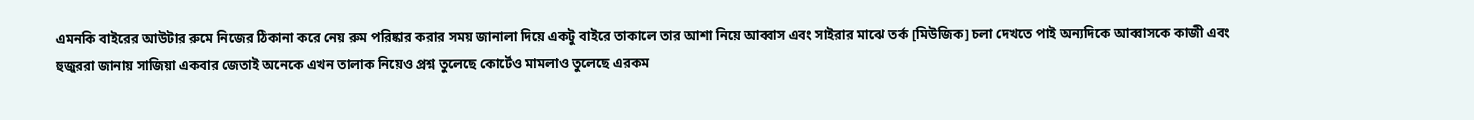এমনকি বাইরের আউটার রুমে নিজের ঠিকানা করে নেয় রুম পরিষ্কার করার সময় জানালা দিয়ে একটু বাইরে তাকালে তার আশা নিয়ে আব্বাস এবং সাইরার মাঝে তর্ক [মিউজিক] চলা দেখতে পাই অন্যদিকে আব্বাসকে কাজী এবং হুজুররা জানায় সাজিয়া একবার জেতাই অনেকে এখন তালাক নিয়েও প্রশ্ন তুলেছে কোর্টেও মামলাও তুলেছে এরকম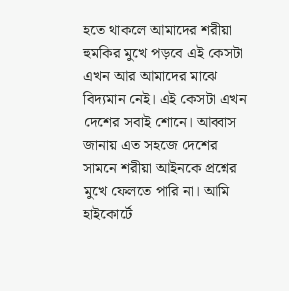হতে থাকলে আমাদের শরীয়া হুমকির মুখে পড়বে এই কেসটা এখন আর আমাদের মাঝে বিদ্যমান নেই। এই কেসটা এখন দেশের সবাই শোনে। আব্বাস জানায় এত সহজে দেশের সামনে শরীয়া আইনকে প্রশ্নের মুখে ফেলতে পারি না। আমি হাইকোর্টে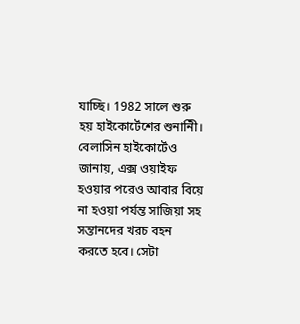যাচ্ছি। 1982 সালে শুরু হয় হাইকোর্টেশের শুনানিী। বেলাসিন হাইকোর্টেও জানায়, এক্স ওয়াইফ হওয়ার পরেও আবার বিয়ে না হওয়া পর্যন্ত সাজিয়া সহ সন্তানদের খরচ বহন করতে হবে। সেটা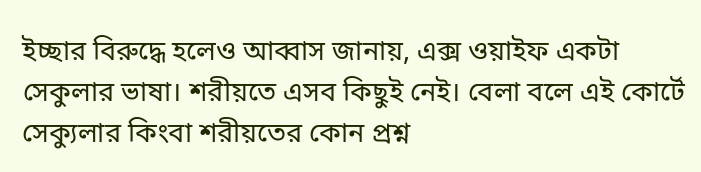ইচ্ছার বিরুদ্ধে হলেও আব্বাস জানায়, এক্স ওয়াইফ একটা সেকুলার ভাষা। শরীয়তে এসব কিছুই নেই। বেলা বলে এই কোর্টে সেক্যুলার কিংবা শরীয়তের কোন প্রশ্ন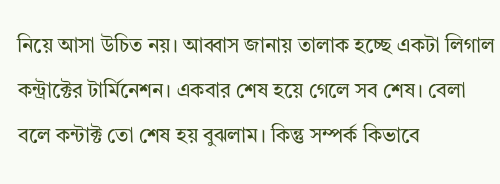নিয়ে আসা উচিত নয়। আব্বাস জানায় তালাক হচ্ছে একটা লিগাল কন্ট্রাক্টের টার্মিনেশন। একবার শেষ হয়ে গেলে সব শেষ। বেলা বলে কন্টাক্ট তো শেষ হয় বুঝলাম। কিন্তু সম্পর্ক কিভাবে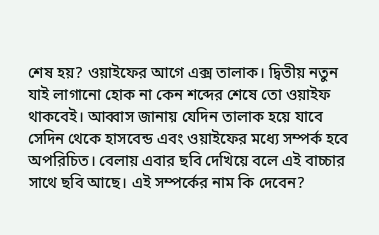শেষ হয়? ওয়াইফের আগে এক্স তালাক। দ্বিতীয় নতুন যাই লাগানো হোক না কেন শব্দের শেষে তো ওয়াইফ থাকবেই। আব্বাস জানায় যেদিন তালাক হয়ে যাবে সেদিন থেকে হাসবেন্ড এবং ওয়াইফের মধ্যে সম্পর্ক হবে অপরিচিত। বেলায় এবার ছবি দেখিয়ে বলে এই বাচ্চার সাথে ছবি আছে। এই সম্পর্কের নাম কি দেবেন?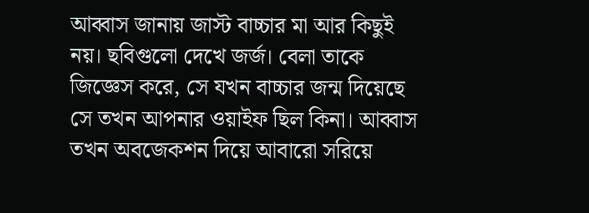আব্বাস জানায় জাস্ট বাচ্চার মা আর কিছুই নয়। ছবিগুলো দেখে জর্জ। বেলা তাকে জিজ্ঞেস করে, সে যখন বাচ্চার জন্ম দিয়েছে সে তখন আপনার ওয়াইফ ছিল কিনা। আব্বাস তখন অবজেকশন দিয়ে আবারো সরিয়ে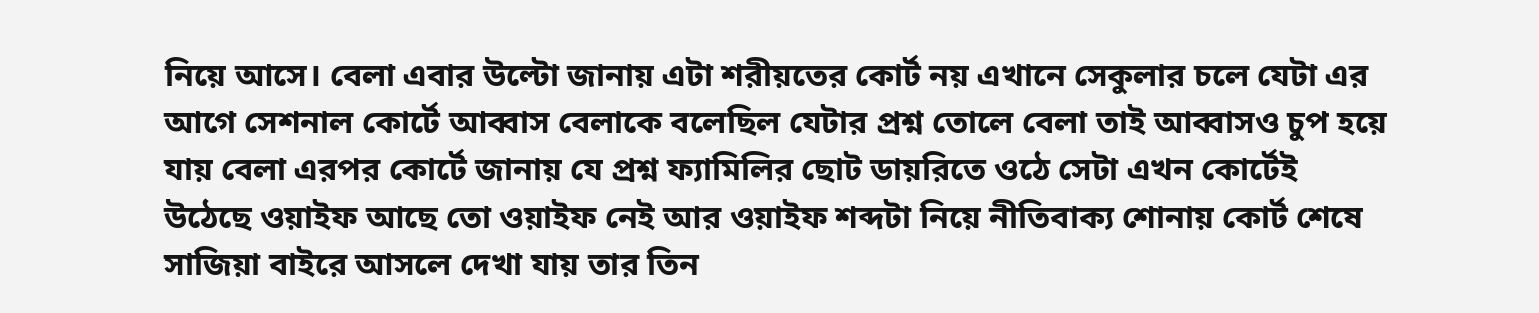নিয়ে আসে। বেলা এবার উল্টো জানায় এটা শরীয়তের কোর্ট নয় এখানে সেকুলার চলে যেটা এর আগে সেশনাল কোর্টে আব্বাস বেলাকে বলেছিল যেটার প্রশ্ন তোলে বেলা তাই আব্বাসও চুপ হয়ে যায় বেলা এরপর কোর্টে জানায় যে প্রশ্ন ফ্যামিলির ছোট ডায়রিতে ওঠে সেটা এখন কোর্টেই উঠেছে ওয়াইফ আছে তো ওয়াইফ নেই আর ওয়াইফ শব্দটা নিয়ে নীতিবাক্য শোনায় কোর্ট শেষে সাজিয়া বাইরে আসলে দেখা যায় তার তিন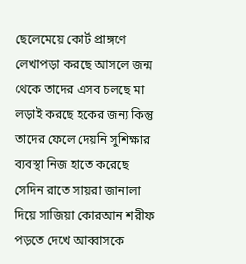ছেলেমেয়ে কোর্ট প্রাঙ্গণে লেখাপড়া করছে আসলে জন্ম থেকে তাদের এসব চলছে মা লড়াই করছে হকের জন্য কিন্তু তাদের ফেলে দেয়নি সুশিক্ষার ব্যবস্থা নিজ হাতে করেছে সেদিন রাতে সায়রা জানালা দিয়ে সাজিয়া কোরআন শরীফ পড়তে দেখে আব্বাসকে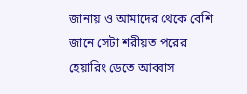জানায় ও আমাদের থেকে বেশি জানে সেটা শরীয়ত পরের হেয়ারিং ডেতে আব্বাস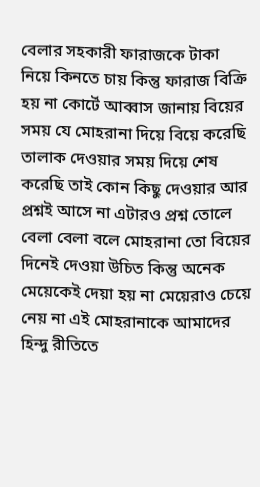বেলার সহকারী ফারাজকে টাকা নিয়ে কিনতে চায় কিন্তু ফারাজ বিক্রি হয় না কোর্টে আব্বাস জানায় বিয়ের সময় যে মোহরানা দিয়ে বিয়ে করেছি তালাক দেওয়ার সময় দিয়ে শেষ করেছি তাই কোন কিছু দেওয়ার আর প্রশ্নই আসে না এটারও প্রশ্ন তোলে বেলা বেলা বলে মোহরানা তো বিয়ের দিনেই দেওয়া উচিত কিন্তু অনেক মেয়েকেই দেয়া হয় না মেয়েরাও চেয়ে নেয় না এই মোহরানাকে আমাদের হিন্দু রীতিতে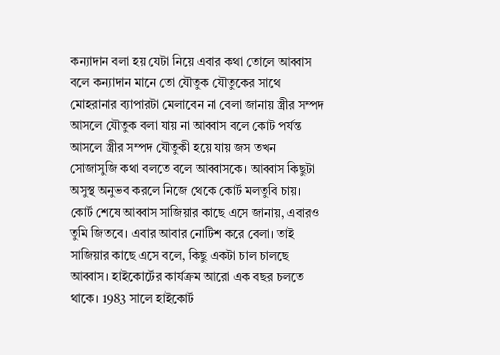কন্যাদান বলা হয় যেটা নিয়ে এবার কথা তোলে আব্বাস বলে কন্যাদান মানে তো যৌতুক যৌতুকের সাথে মোহরানার ব্যাপারটা মেলাবেন না বেলা জানায় স্ত্রীর সম্পদ আসলে যৌতুক বলা যায় না আব্বাস বলে কোট পর্যন্ত আসলে স্ত্রীর সম্পদ যৌতুকী হয়ে যায় জস তখন সোজাসুজি কথা বলতে বলে আব্বাসকে। আব্বাস কিছুটা অসুস্থ অনুভব করলে নিজে থেকে কোর্ট মলতুবি চায়। কোর্ট শেষে আব্বাস সাজিয়ার কাছে এসে জানায়, এবারও তুমি জিতবে। এবার আবার নোটিশ করে বেলা। তাই সাজিয়ার কাছে এসে বলে, কিছু একটা চাল চালছে আব্বাস। হাইকোর্টের কার্যক্রম আরো এক বছর চলতে থাকে। 1983 সালে হাইকোর্ট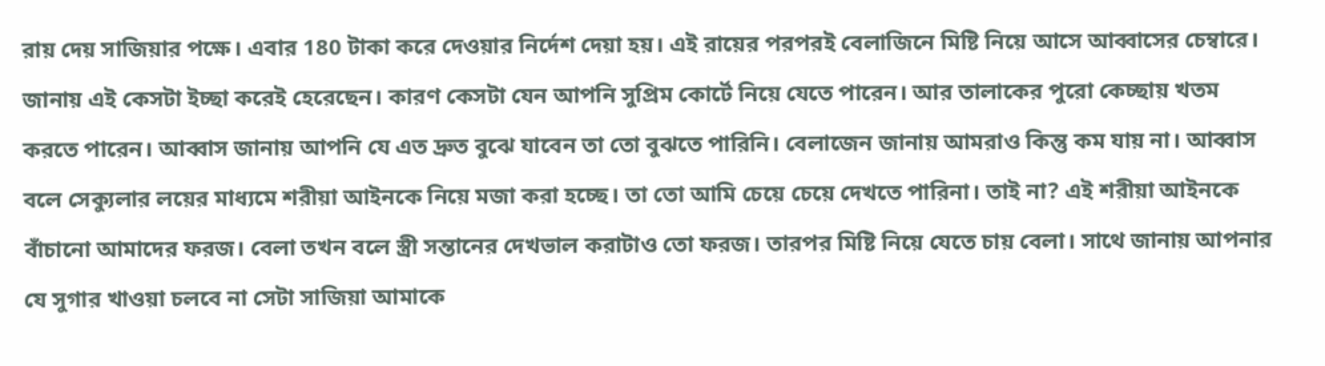রায় দেয় সাজিয়ার পক্ষে। এবার 180 টাকা করে দেওয়ার নির্দেশ দেয়া হয়। এই রায়ের পরপরই বেলাজিনে মিষ্টি নিয়ে আসে আব্বাসের চেম্বারে। জানায় এই কেসটা ইচ্ছা করেই হেরেছেন। কারণ কেসটা যেন আপনি সুপ্রিম কোর্টে নিয়ে যেতে পারেন। আর তালাকের পুরো কেচ্ছায় খতম করতে পারেন। আব্বাস জানায় আপনি যে এত দ্রুত বুঝে যাবেন তা তো বুঝতে পারিনি। বেলাজেন জানায় আমরাও কিন্তু কম যায় না। আব্বাস বলে সেক্যুলার লয়ের মাধ্যমে শরীয়া আইনকে নিয়ে মজা করা হচ্ছে। তা তো আমি চেয়ে চেয়ে দেখতে পারিনা। তাই না? এই শরীয়া আইনকে বাঁচানো আমাদের ফরজ। বেলা তখন বলে স্ত্রী সন্তানের দেখভাল করাটাও তো ফরজ। তারপর মিষ্টি নিয়ে যেতে চায় বেলা। সাথে জানায় আপনার যে সুগার খাওয়া চলবে না সেটা সাজিয়া আমাকে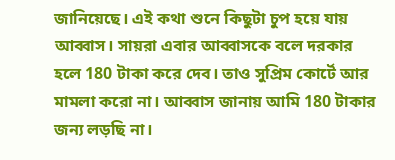জানিয়েছে। এই কথা শুনে কিছুটা চুপ হয়ে যায় আব্বাস। সায়রা এবার আব্বাসকে বলে দরকার হলে 180 টাকা করে দেব। তাও সুপ্রিম কোর্টে আর মামলা করো না। আব্বাস জানায় আমি 180 টাকার জন্য লড়ছি না।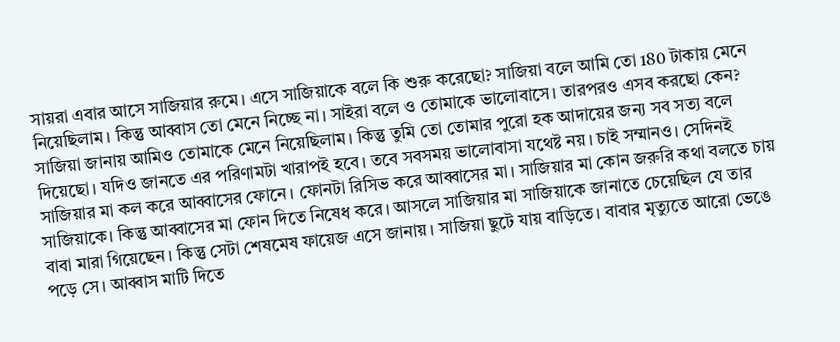সায়রা এবার আসে সাজিয়ার রুমে। এসে সাজিয়াকে বলে কি শুরু করেছো? সাজিয়া বলে আমি তো 180 টাকায় মেনে নিয়েছিলাম। কিন্তু আব্বাস তো মেনে নিচ্ছে না। সাইরা বলে ও তোমাকে ভালোবাসে। তারপরও এসব করছো কেন? সাজিয়া জানায় আমিও তোমাকে মেনে নিয়েছিলাম। কিন্তু তুমি তো তোমার পুরো হক আদায়ের জন্য সব সত্য বলে দিয়েছো। যদিও জানতে এর পরিণামটা খারাপই হবে। তবে সবসময় ভালোবাসা যথেষ্ট নয়। চাই সম্মানও। সেদিনই সাজিয়ার মা কল করে আব্বাসের ফোনে। ফোনটা রিসিভ করে আব্বাসের মা। সাজিয়ার মা কোন জরুরি কথা বলতে চায় সাজিয়াকে। কিন্তু আব্বাসের মা ফোন দিতে নিষেধ করে। আসলে সাজিয়ার মা সাজিয়াকে জানাতে চেয়েছিল যে তার বাবা মারা গিয়েছেন। কিন্তু সেটা শেষমেষ ফায়েজ এসে জানায়। সাজিয়া ছুটে যায় বাড়িতে। বাবার মৃত্যুতে আরো ভেঙে পড়ে সে। আব্বাস মাটি দিতে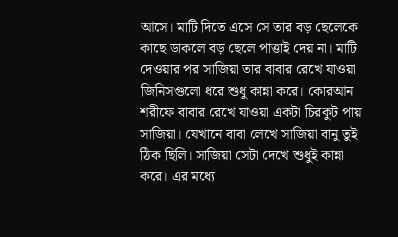আসে। মাটি দিতে এসে সে তার বড় ছেলেকে কাছে ডাকলে বড় ছেলে পাত্তাই দেয় না। মাটি দেওয়ার পর সাজিয়া তার বাবার রেখে যাওয়া জিনিসগুলো ধরে শুধু কান্না করে। কোরআন শরীফে বাবার রেখে যাওয়া একটা চিরকুট পায় সাজিয়া। যেখানে বাবা লেখে সাজিয়া বানু তুই ঠিক ছিলি। সাজিয়া সেটা দেখে শুধুই কান্না করে। এর মধ্যে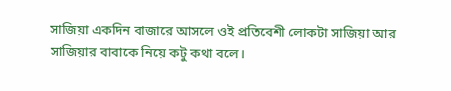সাজিয়া একদিন বাজারে আসলে ওই প্রতিবেশী লোকটা সাজিয়া আর সাজিয়ার বাবাকে নিয়ে কটু কথা বলে।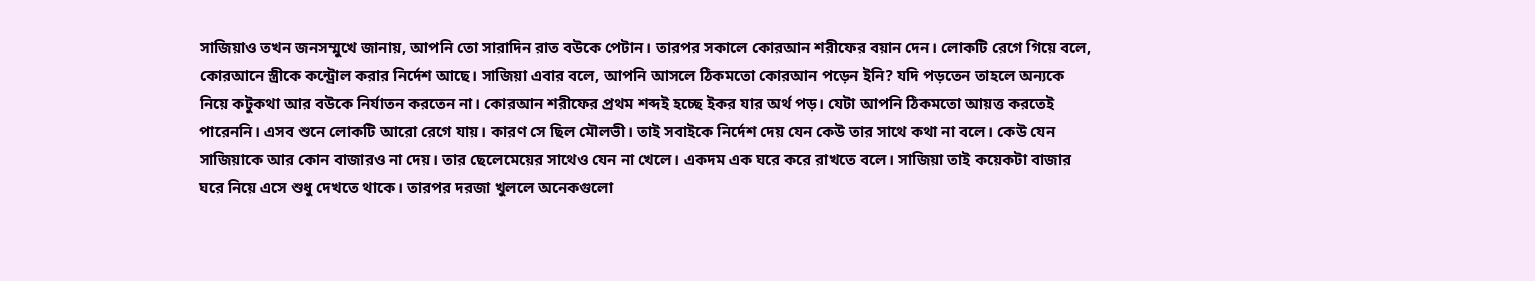সাজিয়াও তখন জনসম্মুখে জানায়, আপনি তো সারাদিন রাত বউকে পেটান। তারপর সকালে কোরআন শরীফের বয়ান দেন। লোকটি রেগে গিয়ে বলে, কোরআনে স্ত্রীকে কন্ট্রোল করার নির্দেশ আছে। সাজিয়া এবার বলে, আপনি আসলে ঠিকমতো কোরআন পড়েন ইনি? যদি পড়তেন তাহলে অন্যকে নিয়ে কটুকথা আর বউকে নির্যাতন করতেন না। কোরআন শরীফের প্রথম শব্দই হচ্ছে ইকর যার অর্থ পড়। যেটা আপনি ঠিকমতো আয়ত্ত করতেই পারেননি। এসব শুনে লোকটি আরো রেগে যায়। কারণ সে ছিল মৌলভী। তাই সবাইকে নির্দেশ দেয় যেন কেউ তার সাথে কথা না বলে। কেউ যেন সাজিয়াকে আর কোন বাজারও না দেয়। তার ছেলেমেয়ের সাথেও যেন না খেলে। একদম এক ঘরে করে রাখতে বলে। সাজিয়া তাই কয়েকটা বাজার ঘরে নিয়ে এসে শুধু দেখতে থাকে। তারপর দরজা খুললে অনেকগুলো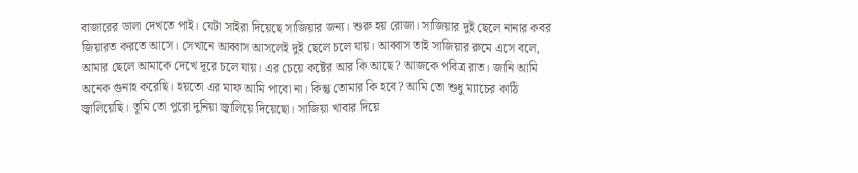বাজারের ডালা দেখতে পাই। যেটা সাইরা দিয়েছে সাজিয়ার জন্য। শুরু হয় রোজা। সাজিয়ার দুই ছেলে নানার কবর জিয়ারত করতে আসে। সেখানে আব্বাস আসলেই দুই ছেলে চলে যায়। আব্বাস তাই সাজিয়ার রুমে এসে বলে, আমার ছেলে আমাকে দেখে দূরে চলে যায়। এর চেয়ে কষ্টের আর কি আছে? আজকে পবিত্র রাত। জানি আমি অনেক গুনাহ করেছি। হয়তো এর মাফ আমি পাবো না। কিন্তু তোমার কি হবে? আমি তো শুধু ম্যাচের কাঠি জ্বালিয়েছি। তুমি তো পুরো দুনিয়া জ্বালিয়ে দিয়েছো। সাজিয়া খাবার দিয়ে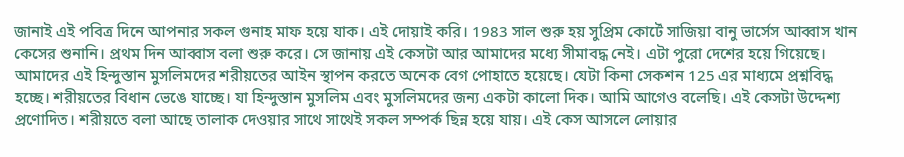জানাই এই পবিত্র দিনে আপনার সকল গুনাহ মাফ হয়ে যাক। এই দোয়াই করি। 1983 সাল শুরু হয় সুপ্রিম কোর্টে সাজিয়া বানু ভার্সেস আব্বাস খান কেসের শুনানি। প্রথম দিন আব্বাস বলা শুরু করে। সে জানায় এই কেসটা আর আমাদের মধ্যে সীমাবদ্ধ নেই। এটা পুরো দেশের হয়ে গিয়েছে। আমাদের এই হিন্দুস্তান মুসলিমদের শরীয়তের আইন স্থাপন করতে অনেক বেগ পোহাতে হয়েছে। যেটা কিনা সেকশন 125 এর মাধ্যমে প্রশ্নবিদ্ধ হচ্ছে। শরীয়তের বিধান ভেঙে যাচ্ছে। যা হিন্দুস্তান মুসলিম এবং মুসলিমদের জন্য একটা কালো দিক। আমি আগেও বলেছি। এই কেসটা উদ্দেশ্য প্রণোদিত। শরীয়তে বলা আছে তালাক দেওয়ার সাথে সাথেই সকল সম্পর্ক ছিন্ন হয়ে যায়। এই কেস আসলে লোয়ার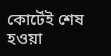কোর্টেই শেষ হওয়া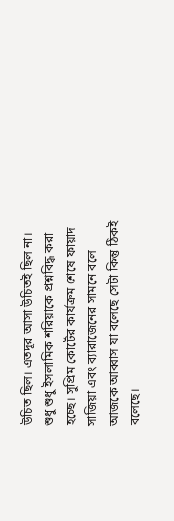উচিত ছিল। এতদূর আসা উচিতই ছিল না। শুধু শুধু ইসলামিক শরিয়াকে প্রশ্নবিদ্ধ করা হচ্ছে। সুপ্রিম কোর্টের কার্যক্রম শেষে ফায়াদ সাজিয়া এবং ব্যারাজেনের সামনে বলে আজকে আব্বাস যা বলেছে সেটা কিন্তু ঠিকই বলেছে।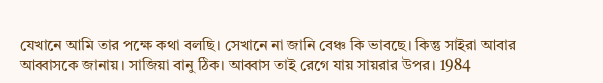যেখানে আমি তার পক্ষে কথা বলছি। সেখানে না জানি বেঞ্চ কি ভাবছে। কিন্তু সাইরা আবার আব্বাসকে জানায়। সাজিয়া বানু ঠিক। আব্বাস তাই রেগে যায় সায়রার উপর। 1984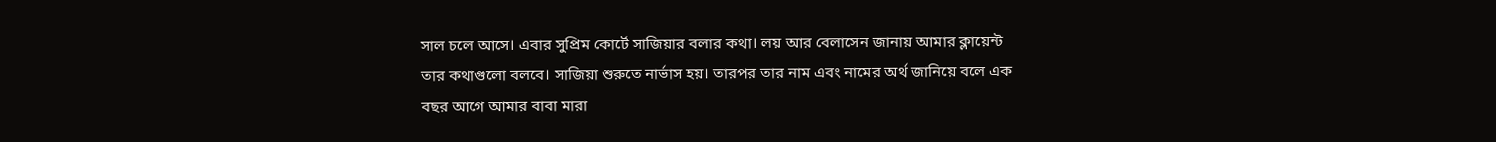সাল চলে আসে। এবার সুপ্রিম কোর্টে সাজিয়ার বলার কথা। লয় আর বেলাসেন জানায় আমার ক্লায়েন্ট তার কথাগুলো বলবে। সাজিয়া শুরুতে নার্ভাস হয়। তারপর তার নাম এবং নামের অর্থ জানিয়ে বলে এক বছর আগে আমার বাবা মারা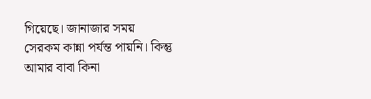গিয়েছে। জানাজার সময় সেরকম কান্না পর্যন্ত পায়নি। কিন্তু আমার বাবা কিনা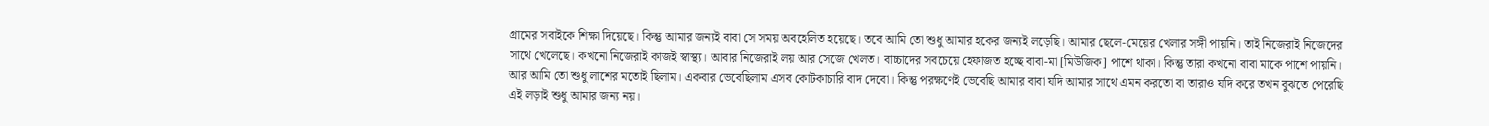গ্রামের সবাইকে শিক্ষা দিয়েছে। কিন্তু আমার জন্যই বাবা সে সময় অবহেলিত হয়েছে। তবে আমি তো শুধু আমার হকের জন্যই লড়েছি। আমার ছেলে-মেয়ের খেলার সঙ্গী পায়নি। তাই নিজেরাই নিজেদের সাথে খেলেছে। কখনো নিজেরাই কাজই স্বাস্থ্য। আবার নিজেরাই লয় আর সেজে খেলত। বাচ্চাদের সবচেয়ে হেফাজত হচ্ছে বাবা-মা [মিউজিক] পাশে থাকা। কিন্তু তারা কখনো বাবা মাকে পাশে পায়নি। আর আমি তো শুধু লাশের মতোই ছিলাম। একবার ভেবেছিলাম এসব কোটকাচারি বাদ দেবো। কিন্তু পরক্ষণেই ভেবেছি আমার বাবা যদি আমার সাথে এমন করতো বা তারাও যদি করে তখন বুঝতে পেরেছি এই লড়াই শুধু আমার জন্য নয়।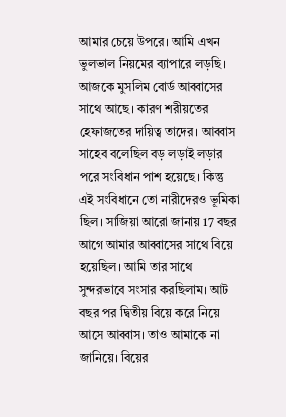আমার চেয়ে উপরে। আমি এখন ভুলভাল নিয়মের ব্যাপারে লড়ছি। আজকে মুসলিম বোর্ড আব্বাসের সাথে আছে। কারণ শরীয়তের হেফাজতের দায়িত্ব তাদের। আব্বাস সাহেব বলেছিল বড় লড়াই লড়ার পরে সংবিধান পাশ হয়েছে। কিন্তু এই সংবিধানে তো নারীদেরও ভূমিকা ছিল। সাজিয়া আরো জানায় 17 বছর আগে আমার আব্বাসের সাথে বিয়ে হয়েছিল। আমি তার সাথে সুন্দরভাবে সংসার করছিলাম। আট বছর পর দ্বিতীয় বিয়ে করে নিয়ে আসে আব্বাস। তাও আমাকে না জানিয়ে। বিয়ের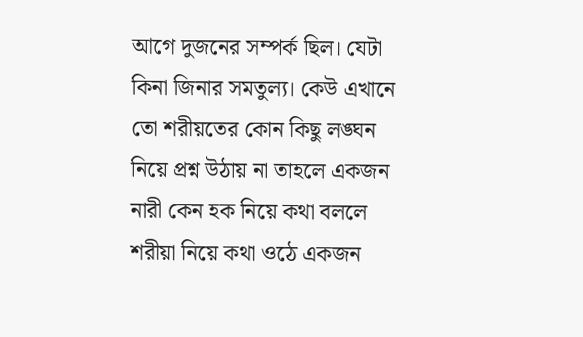আগে দুজনের সম্পর্ক ছিল। যেটা কিনা জিনার সমতুল্য। কেউ এখানে তো শরীয়তের কোন কিছু লঙ্ঘন নিয়ে প্রশ্ন উঠায় না তাহলে একজন নারী কেন হক নিয়ে কথা বললে শরীয়া নিয়ে কথা ওঠে একজন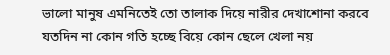ভালো মানুষ এমনিতেই তো তালাক দিয়ে নারীর দেখাশোনা করবে যতদিন না কোন গতি হচ্ছে বিয়ে কোন ছেলে খেলা নয়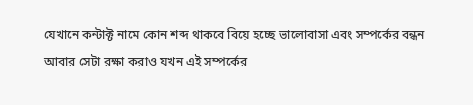যেখানে কন্টাক্ট নামে কোন শব্দ থাকবে বিয়ে হচ্ছে ভালোবাসা এবং সম্পর্কের বন্ধন আবার সেটা রক্ষা করাও যখন এই সম্পর্কের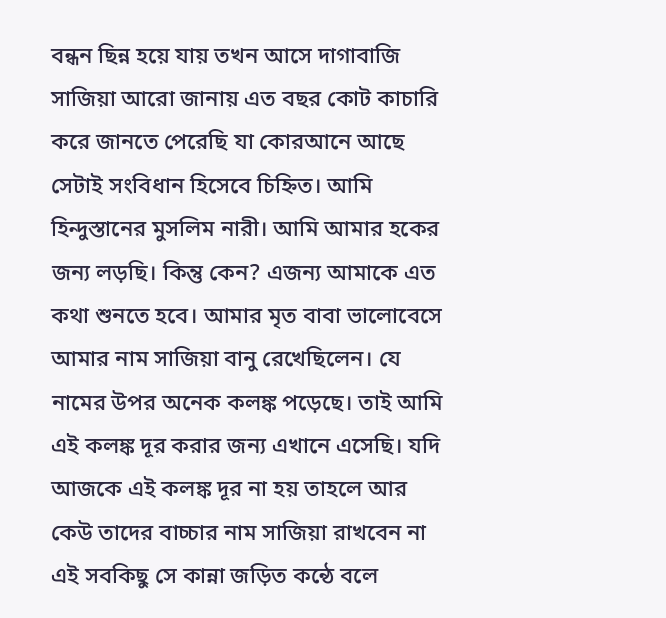বন্ধন ছিন্ন হয়ে যায় তখন আসে দাগাবাজি সাজিয়া আরো জানায় এত বছর কোট কাচারি করে জানতে পেরেছি যা কোরআনে আছে সেটাই সংবিধান হিসেবে চিহ্নিত। আমি হিন্দুস্তানের মুসলিম নারী। আমি আমার হকের জন্য লড়ছি। কিন্তু কেন? এজন্য আমাকে এত কথা শুনতে হবে। আমার মৃত বাবা ভালোবেসে আমার নাম সাজিয়া বানু রেখেছিলেন। যে নামের উপর অনেক কলঙ্ক পড়েছে। তাই আমি এই কলঙ্ক দূর করার জন্য এখানে এসেছি। যদি আজকে এই কলঙ্ক দূর না হয় তাহলে আর কেউ তাদের বাচ্চার নাম সাজিয়া রাখবেন না এই সবকিছু সে কান্না জড়িত কন্ঠে বলে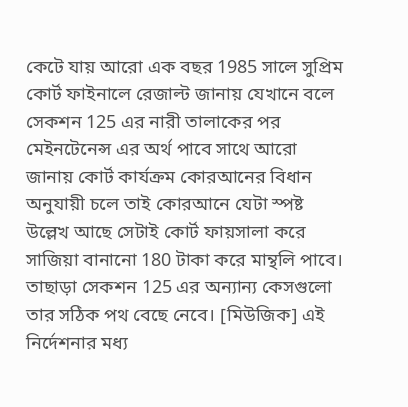কেটে যায় আরো এক বছর 1985 সালে সুপ্রিম কোর্ট ফাইনালে রেজাল্ট জানায় যেখানে বলে সেকশন 125 এর নারী তালাকের পর মেইনটেনেন্স এর অর্থ পাবে সাথে আরো জানায় কোর্ট কার্যক্রম কোরআনের বিধান অনুযায়ী চলে তাই কোরআনে যেটা স্পষ্ট উল্লেখ আছে সেটাই কোর্ট ফায়সালা করে সাজিয়া বানানো 180 টাকা করে মান্থলি পাবে। তাছাড়া সেকশন 125 এর অন্যান্য কেসগুলো তার সঠিক পথ বেছে নেবে। [মিউজিক] এই নির্দেশনার মধ্য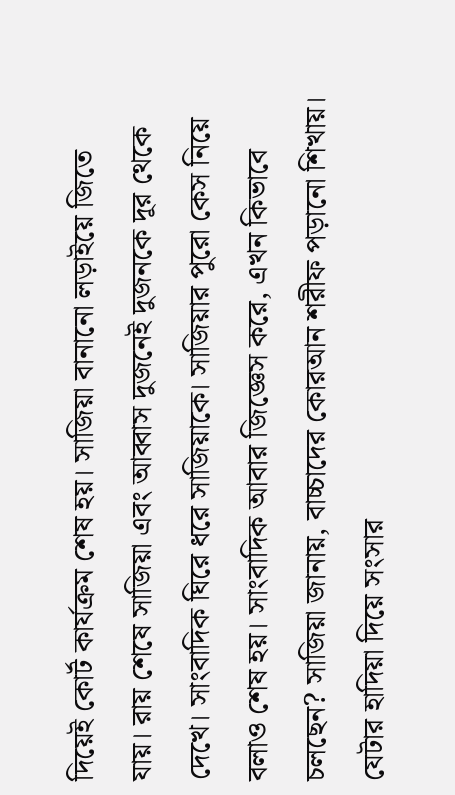দিয়েই কোর্ট কার্যক্রম শেষ হয়। সাজিয়া বানানো লড়াইয়ে জিতে যায়। রায় শেষে সাজিয়া এবং আব্বাস দুজনেই দুজনকে দূর থেকে দেখে। সাংবাদিক ঘিরে ধরে সাজিয়াকে। সাজিয়ার পুরো কেস নিয়ে বলাও শেষ হয়। সাংবাদিক আবার জিজ্ঞেস করে, এখন কিভাবে চলছেন? সাজিয়া জানায়, বাচ্চাদের কোরআন শরীফ পড়ানো শিখায়। যেটার হাদিয়া দিয়ে সংসার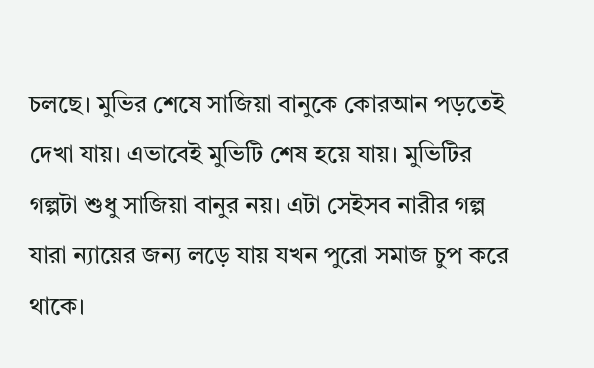চলছে। মুভির শেষে সাজিয়া বানুকে কোরআন পড়তেই দেখা যায়। এভাবেই মুভিটি শেষ হয়ে যায়। মুভিটির গল্পটা শুধু সাজিয়া বানুর নয়। এটা সেইসব নারীর গল্প যারা ন্যায়ের জন্য লড়ে যায় যখন পুরো সমাজ চুপ করে থাকে।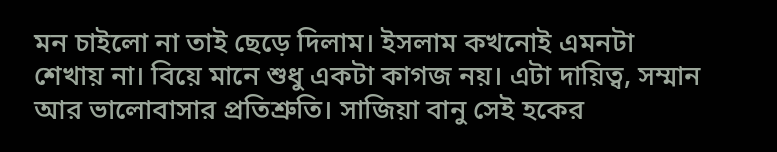মন চাইলো না তাই ছেড়ে দিলাম। ইসলাম কখনোই এমনটা শেখায় না। বিয়ে মানে শুধু একটা কাগজ নয়। এটা দায়িত্ব, সম্মান আর ভালোবাসার প্রতিশ্রুতি। সাজিয়া বানু সেই হকের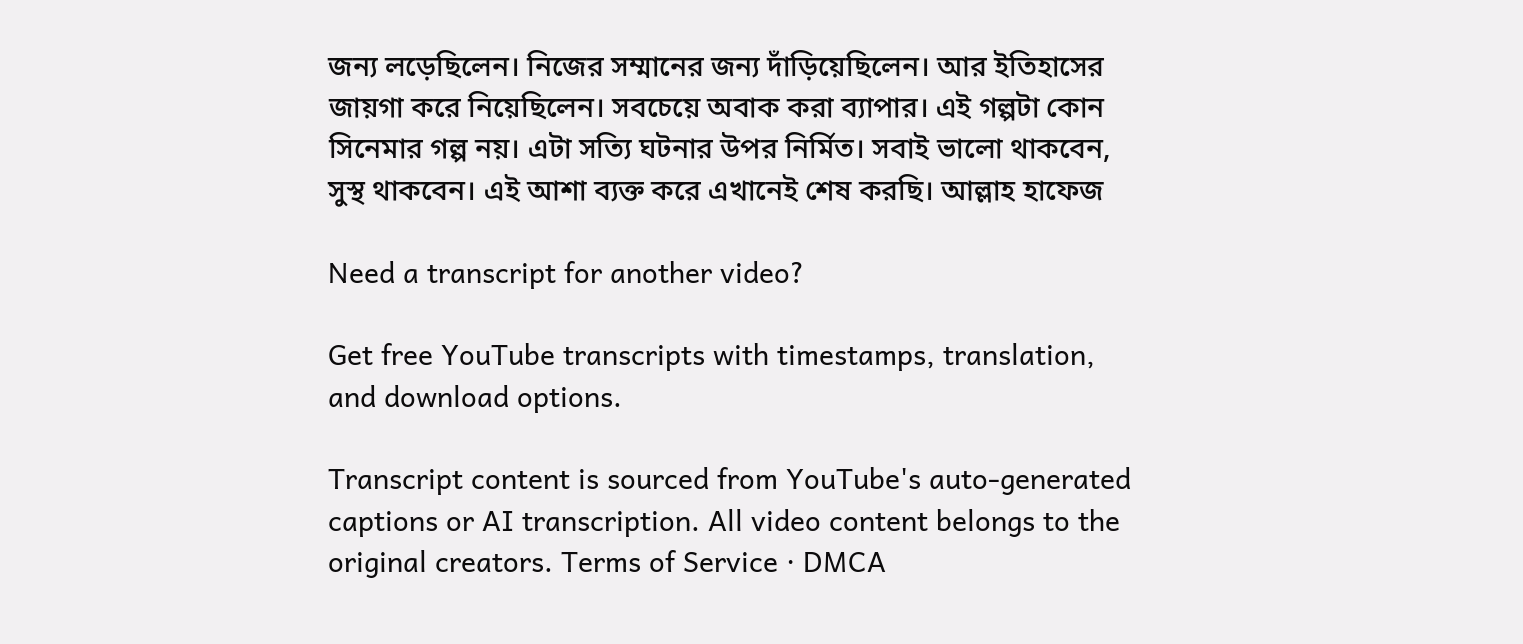জন্য লড়েছিলেন। নিজের সম্মানের জন্য দাঁড়িয়েছিলেন। আর ইতিহাসের জায়গা করে নিয়েছিলেন। সবচেয়ে অবাক করা ব্যাপার। এই গল্পটা কোন সিনেমার গল্প নয়। এটা সত্যি ঘটনার উপর নির্মিত। সবাই ভালো থাকবেন, সুস্থ থাকবেন। এই আশা ব্যক্ত করে এখানেই শেষ করছি। আল্লাহ হাফেজ

Need a transcript for another video?

Get free YouTube transcripts with timestamps, translation, and download options.

Transcript content is sourced from YouTube's auto-generated captions or AI transcription. All video content belongs to the original creators. Terms of Service · DMCA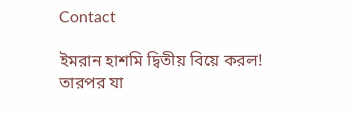Contact

ইমরান হাশমি দ্বিতীয় বিয়ে করল! তারপর যা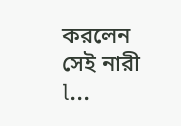করলেন সেই নারী l...